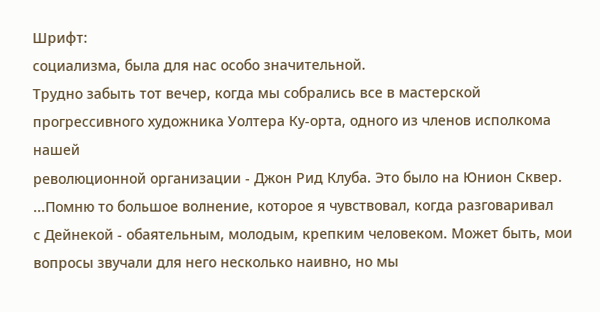Шрифт:
социализма, была для нас особо значительной.
Трудно забыть тот вечер, когда мы собрались все в мастерской
прогрессивного художника Уолтера Ку-орта, одного из членов исполкома нашей
революционной организации - Джон Рид Клуба. Это было на Юнион Сквер.
...Помню то большое волнение, которое я чувствовал, когда разговаривал
с Дейнекой - обаятельным, молодым, крепким человеком. Может быть, мои
вопросы звучали для него несколько наивно, но мы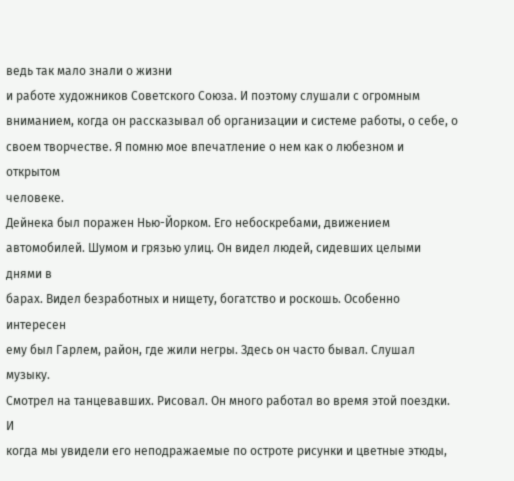ведь так мало знали о жизни
и работе художников Советского Союза. И поэтому слушали с огромным
вниманием, когда он рассказывал об организации и системе работы, о себе, о
своем творчестве. Я помню мое впечатление о нем как о любезном и открытом
человеке.
Дейнека был поражен Нью-Йорком. Его небоскребами, движением
автомобилей. Шумом и грязью улиц. Он видел людей, сидевших целыми днями в
барах. Видел безработных и нищету, богатство и роскошь. Особенно интересен
ему был Гарлем, район, где жили негры. Здесь он часто бывал. Слушал музыку.
Смотрел на танцевавших. Рисовал. Он много работал во время этой поездки. И
когда мы увидели его неподражаемые по остроте рисунки и цветные этюды,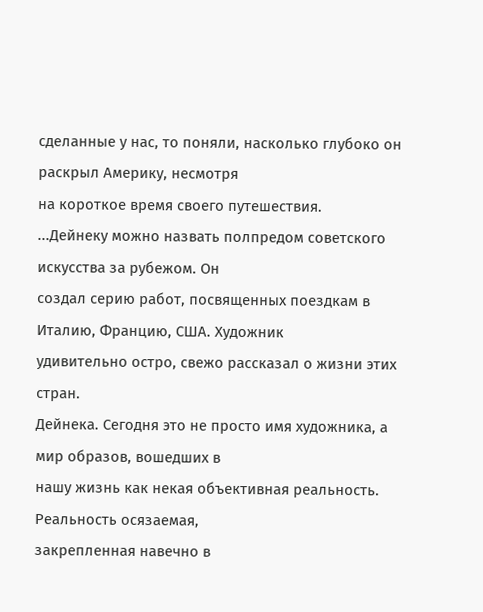сделанные у нас, то поняли, насколько глубоко он раскрыл Америку, несмотря
на короткое время своего путешествия.
...Дейнеку можно назвать полпредом советского искусства за рубежом. Он
создал серию работ, посвященных поездкам в Италию, Францию, США. Художник
удивительно остро, свежо рассказал о жизни этих стран.
Дейнека. Сегодня это не просто имя художника, а мир образов, вошедших в
нашу жизнь как некая объективная реальность. Реальность осязаемая,
закрепленная навечно в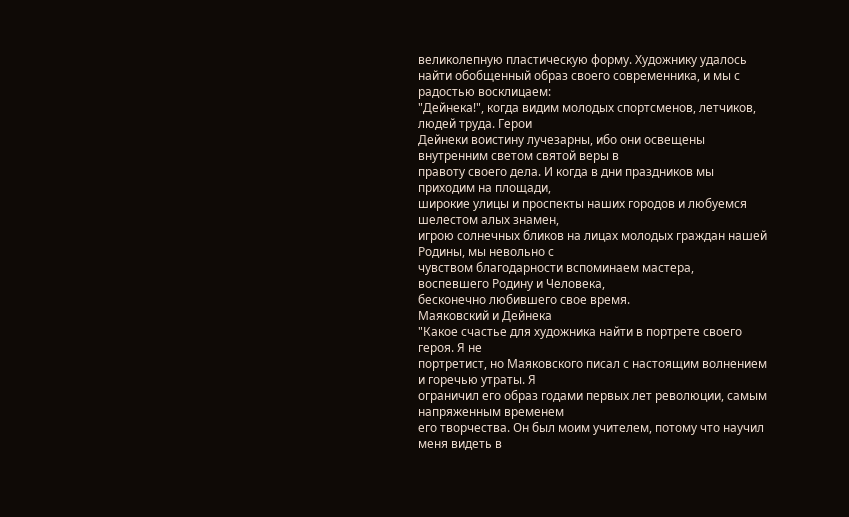великолепную пластическую форму. Художнику удалось
найти обобщенный образ своего современника, и мы с радостью восклицаем:
"Дейнека!", когда видим молодых спортсменов, летчиков, людей труда. Герои
Дейнеки воистину лучезарны, ибо они освещены внутренним светом святой веры в
правоту своего дела. И когда в дни праздников мы приходим на площади,
широкие улицы и проспекты наших городов и любуемся шелестом алых знамен,
игрою солнечных бликов на лицах молодых граждан нашей Родины, мы невольно с
чувством благодарности вспоминаем мастера, воспевшего Родину и Человека,
бесконечно любившего свое время.
Маяковский и Дейнека
"Какое счастье для художника найти в портрете своего героя. Я не
портретист, но Маяковского писал с настоящим волнением и горечью утраты. Я
ограничил его образ годами первых лет революции, самым напряженным временем
его творчества. Он был моим учителем, потому что научил меня видеть в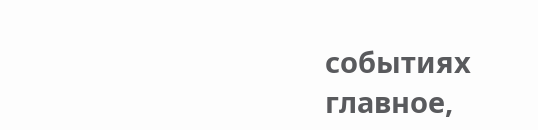событиях главное,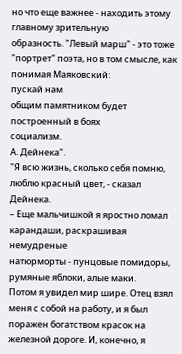но что еще важнее - находить этому главному зрительную
образность. "Левый марш" - это тоже "портрет" поэта, но в том смысле, как
понимая Маяковский:
пускай нам
общим памятником будет построенный в боях
социализм.
А. Дейнека".
"Я всю жизнь, сколько себя помню, люблю красный цвет, - сказал
Дейнека.
– Еще мальчишкой я яростно ломал карандаши, раскрашивая немудреные
натюрморты - пунцовые помидоры, румяные яблоки, алые маки.
Потом я увидел мир шире. Отец взял меня с собой на работу, и я был
поражен богатством красок на железной дороге. И, конечно, я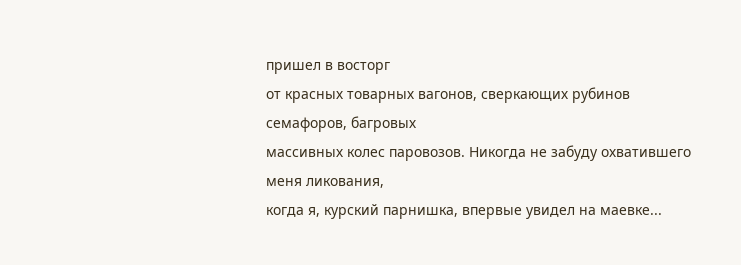пришел в восторг
от красных товарных вагонов, сверкающих рубинов семафоров, багровых
массивных колес паровозов. Никогда не забуду охватившего меня ликования,
когда я, курский парнишка, впервые увидел на маевке...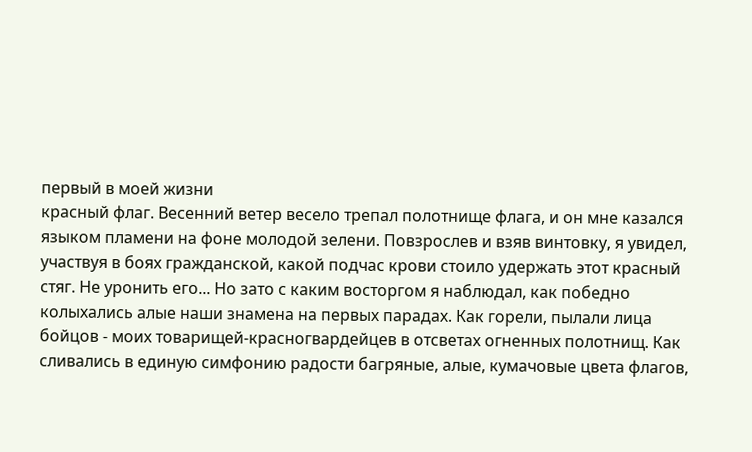первый в моей жизни
красный флаг. Весенний ветер весело трепал полотнище флага, и он мне казался
языком пламени на фоне молодой зелени. Повзрослев и взяв винтовку, я увидел,
участвуя в боях гражданской, какой подчас крови стоило удержать этот красный
стяг. Не уронить его... Но зато с каким восторгом я наблюдал, как победно
колыхались алые наши знамена на первых парадах. Как горели, пылали лица
бойцов - моих товарищей-красногвардейцев в отсветах огненных полотнищ. Как
сливались в единую симфонию радости багряные, алые, кумачовые цвета флагов,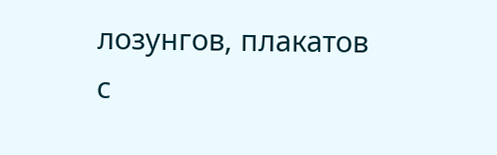лозунгов, плакатов с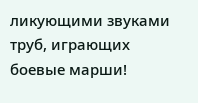ликующими звуками труб, играющих боевые марши!